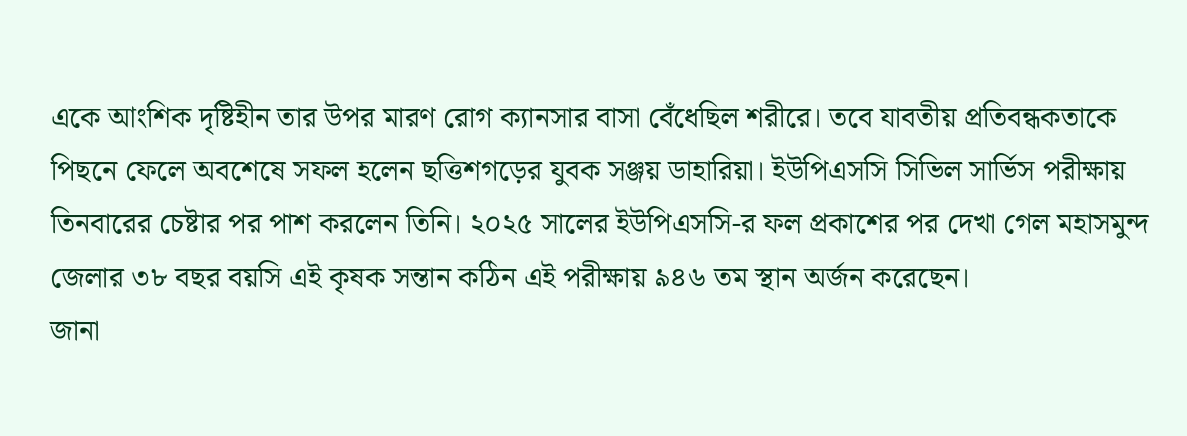একে আংশিক দৃষ্টিহীন তার উপর মারণ রোগ ক্যানসার বাসা বেঁধেছিল শরীরে। তবে যাবতীয় প্রতিবন্ধকতাকে পিছনে ফেলে অবশেষে সফল হলেন ছত্তিশগড়ের যুবক সঞ্জয় ডাহারিয়া। ইউপিএসসি সিভিল সার্ভিস পরীক্ষায় তিনবারের চেষ্টার পর পাশ করলেন তিনি। ২০২৫ সালের ইউপিএসসি-র ফল প্রকাশের পর দেখা গেল মহাসমুন্দ জেলার ৩৮ বছর বয়সি এই কৃষক সন্তান কঠিন এই পরীক্ষায় ৯৪৬ তম স্থান অর্জন করেছেন।
জানা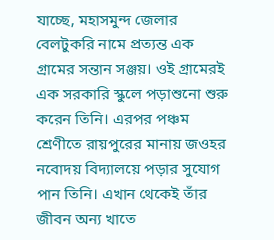যাচ্ছে, মহাসমুন্দ জেলার বেলটুকরি নামে প্রত্যন্ত এক গ্রামের সন্তান সঞ্জয়। ওই গ্রামেরই এক সরকারি স্কুলে পড়াশুনো শুরু করেন তিনি। এরপর পঞ্চম শ্রেণীতে রায়পুরের মানায় জওহর নবোদয় বিদ্যালয়ে পড়ার সুযোগ পান তিনি। এখান থেকেই তাঁর জীবন অন্য খাতে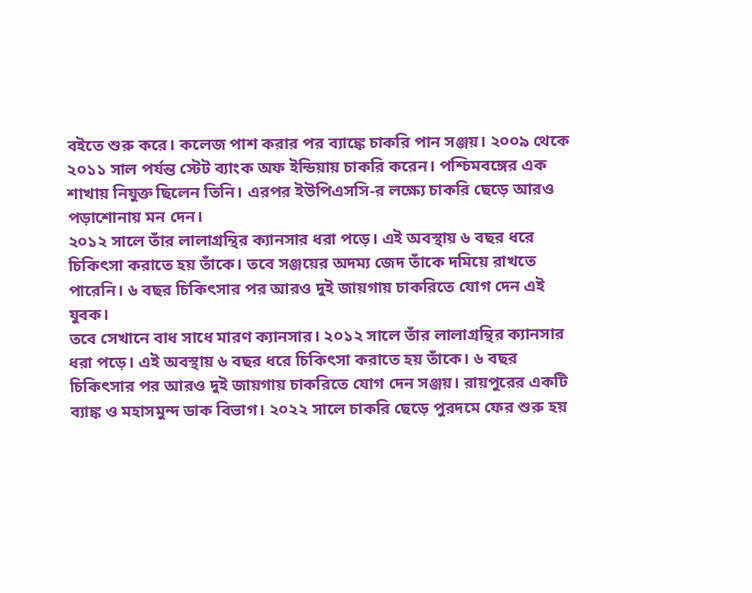বইতে শুরু করে। কলেজ পাশ করার পর ব্যাঙ্কে চাকরি পান সঞ্জয়। ২০০৯ থেকে ২০১১ সাল পর্যন্ত স্টেট ব্যাংক অফ ইন্ডিয়ায় চাকরি করেন। পশ্চিমবঙ্গের এক শাখায় নিযুক্ত ছিলেন তিনি। এরপর ইউপিএসসি-র লক্ষ্যে চাকরি ছেড়ে আরও পড়াশোনায় মন দেন।
২০১২ সালে তাঁর লালাগ্রন্থির ক্যানসার ধরা পড়ে। এই অবস্থায় ৬ বছর ধরে চিকিৎসা করাতে হয় তাঁকে। তবে সঞ্জয়ের অদম্য জেদ তাঁকে দমিয়ে রাখতে পারেনি। ৬ বছর চিকিৎসার পর আরও দুই জায়গায় চাকরিতে যোগ দেন এই যুবক।
তবে সেখানে বাধ সাধে মারণ ক্যানসার। ২০১২ সালে তাঁর লালাগ্রন্থির ক্যানসার ধরা পড়ে। এই অবস্থায় ৬ বছর ধরে চিকিৎসা করাতে হয় তাঁকে। ৬ বছর চিকিৎসার পর আরও দুই জায়গায় চাকরিতে যোগ দেন সঞ্জয়। রায়পুরের একটি ব্যাঙ্ক ও মহাসমুন্দ ডাক বিভাগ। ২০২২ সালে চাকরি ছেড়ে পুরদমে ফের শুরু হয়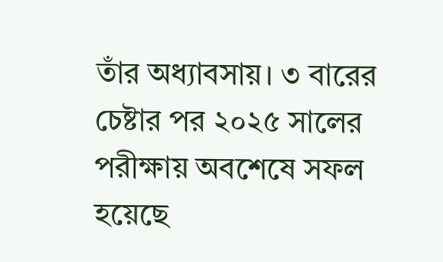তাঁর অধ্যাবসায়। ৩ বারের চেষ্টার পর ২০২৫ সালের পরীক্ষায় অবশেষে সফল হয়েছে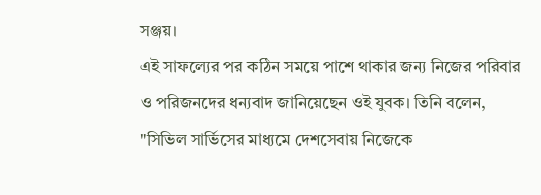সঞ্জয়।
এই সাফল্যের পর কঠিন সময়ে পাশে থাকার জন্য নিজের পরিবার ও পরিজনদের ধন্যবাদ জানিয়েছেন ওই যুবক। তিনি বলেন, "সিভিল সার্ভিসের মাধ্যমে দেশসেবায় নিজেকে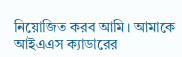নিয়োজিত করব আমি। আমাকে আইএএস ক্যাডারের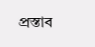প্রস্তাব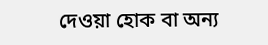দেওয়া হোক বা অন্য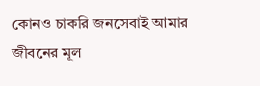কোনও চাকরি জনসেবাই আমার জীবনের মূল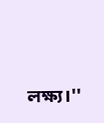লক্ষ্য।''